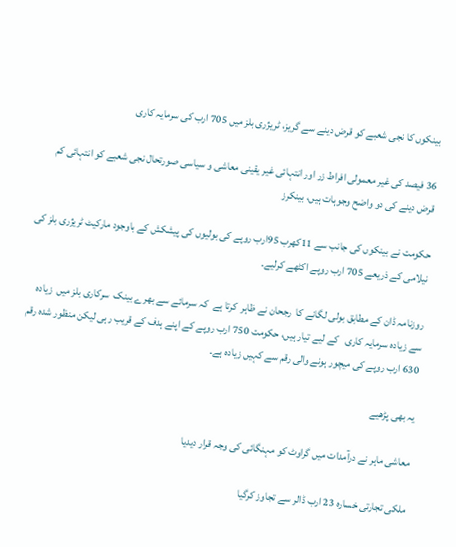بینکوں کا نجی شعبے کو قرض دینے سے گریز، ٹریژری بلز میں 705 ارب کی سرمایہ کاری

36 فیصد کی غیر معمولی افراط زر اور انتہائی غیر یقینی معاشی و سیاسی صورتحال نجی شعبے کو انتہائی کم قرض دینے کی دو واضح وجوہات ہیں، بینکرز

حکومت نے بینکوں کی جانب سے 11کھرب 95ارب روپے کی بولیوں کی پیشکش کے باوجود مارکیٹ ٹریژری بلز کی نیلامی کے ذریعے 705 ارب روپے اکٹھے کرلیے۔

روزنامہ ڈان کے مطابق بولی لگانے کا  رجحان نے ظاہر  کرتا ہے  کہ سرمائے سے بھرے بینک  سرکاری بلز میں  زیادہ سے زیادہ سرمایہ کاری   کے لیے تیار ہیں، حکومت 750 ارب روپے کے اپنے ہدف کے قریب رہی لیکن منظور شدہ رقم 630 ارب روپے کی میچور ہونے والی رقم سے کہیں زیادہ ہے۔

یہ بھی پڑھیے

معاشی ماہر نے درآمدات میں گراوٹ کو مہنگائی کی وجہ قرار دیدیا

ملکی تجارتی خسارہ 23 ارب ڈالر سے تجاوز کرگیا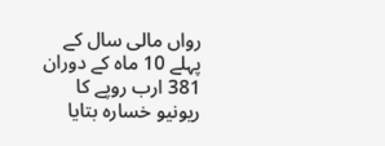رواں مالی سال کے پہلے 10 ماہ کے دوران 381 ارب روپے کا ریونیو خسارہ بتایا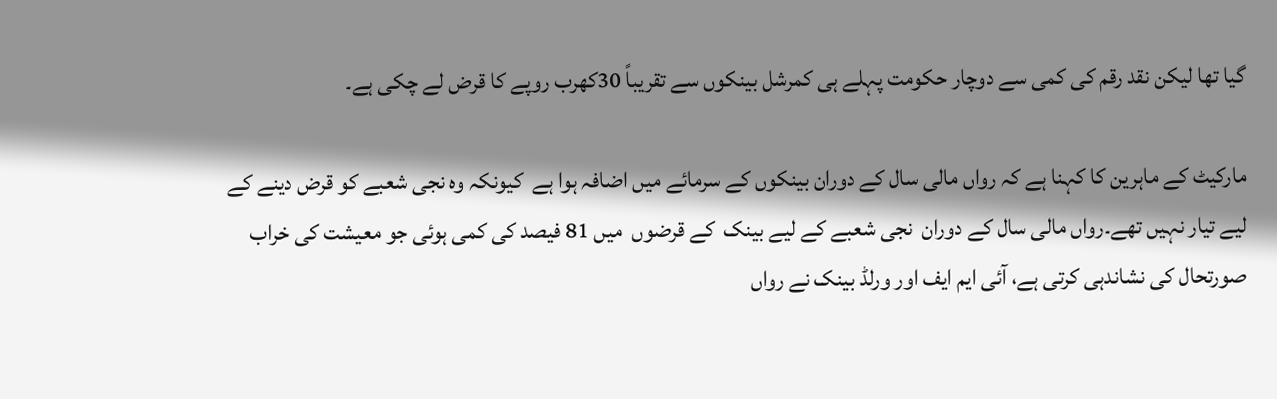گیا تھا لیکن نقد رقم کی کمی سے دوچار حکومت پہلے ہی کمرشل بینکوں سے تقریباً 30کھرب روپے کا قرض لے چکی ہے۔

مارکیٹ کے ماہرین کا کہنا ہے کہ رواں مالی سال کے دوران بینکوں کے سرمائے میں اضافہ ہوا ہے  کیونکہ وہ نجی شعبے کو قرض دینے کے لیے تیار نہیں تھے۔رواں مالی سال کے دوران  نجی شعبے کے لیے بینک  کے قرضوں  میں 81 فیصد کی کمی ہوئی جو معیشت کی خراب صورتحال کی نشاندہی کرتی ہے، آئی ایم ایف اور ورلڈ بینک نے رواں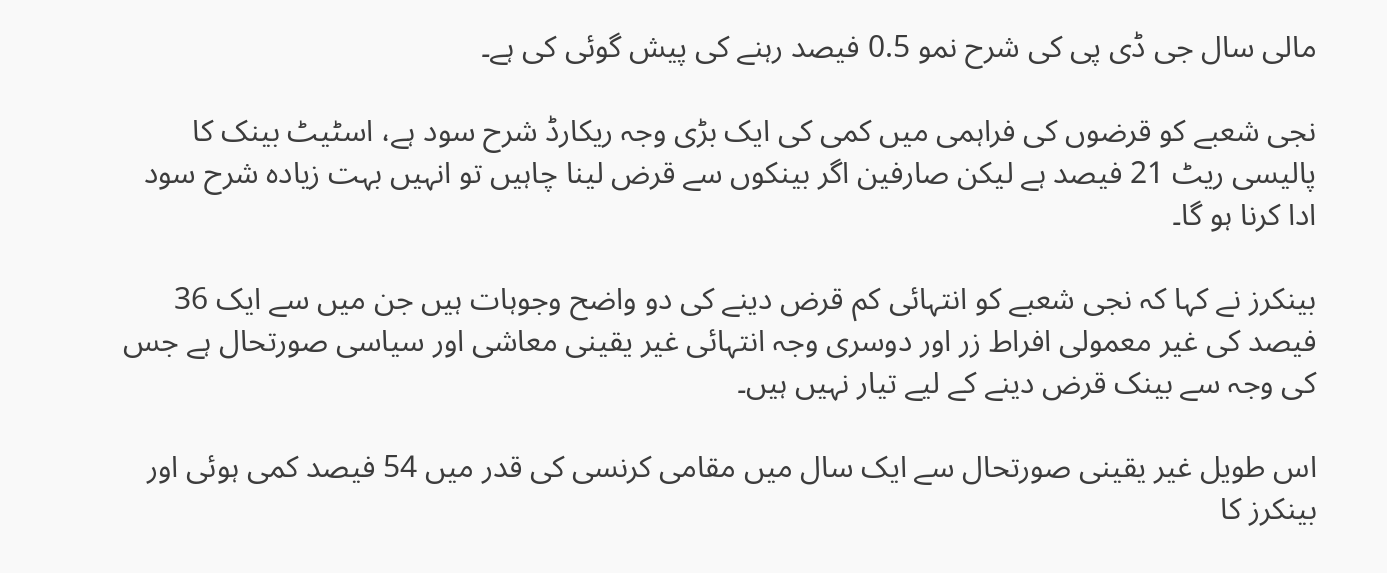مالی سال جی ڈی پی کی شرح نمو 0.5 فیصد رہنے کی پیش گوئی کی ہے۔

نجی شعبے کو قرضوں کی فراہمی میں کمی کی ایک بڑی وجہ ریکارڈ شرح سود ہے، اسٹیٹ بینک کا پالیسی ریٹ 21 فیصد ہے لیکن صارفین اگر بینکوں سے قرض لینا چاہیں تو انہیں بہت زیادہ شرح سود ادا کرنا ہو گا۔

بینکرز نے کہا کہ نجی شعبے کو انتہائی کم قرض دینے کی دو واضح وجوہات ہیں جن میں سے ایک 36 فیصد کی غیر معمولی افراط زر اور دوسری وجہ انتہائی غیر یقینی معاشی اور سیاسی صورتحال ہے جس کی وجہ سے بینک قرض دینے کے لیے تیار نہیں ہیں۔

اس طویل غیر یقینی صورتحال سے ایک سال میں مقامی کرنسی کی قدر میں 54 فیصد کمی ہوئی اور بینکرز کا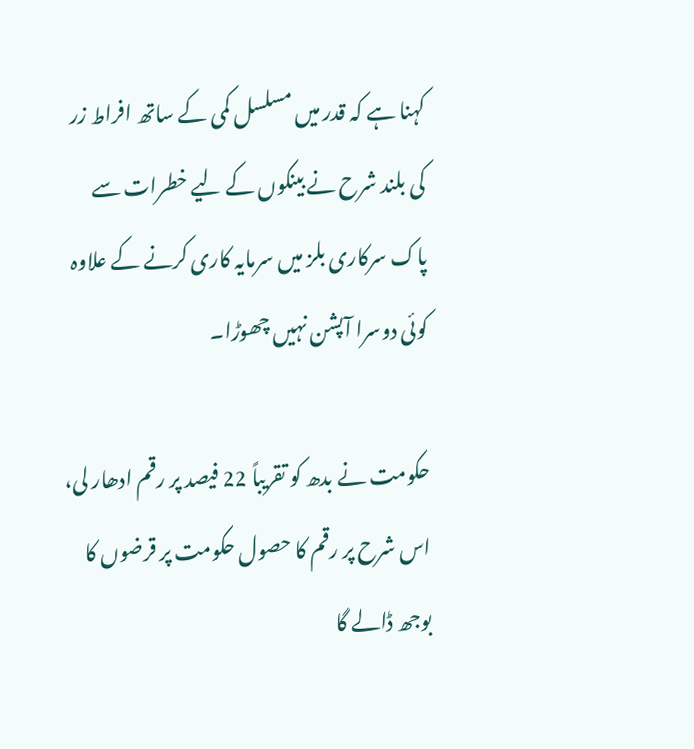کہنا ہے کہ قدر میں مسلسل کمی کے ساتھ افراط زر کی بلند شرح نے بینکوں کے لیے خطرات سے پاک سرکاری بلز میں سرمایہ کاری کرنے کے علاوہ کوئی دوسرا آپشن نہیں چھوڑا۔

حکومت نے بدھ کو تقریباً 22 فیصد پر رقم ادھار لی، اس شرح پر رقم کا حصول حکومت پر قرضوں کا بوجھ ڈالے گا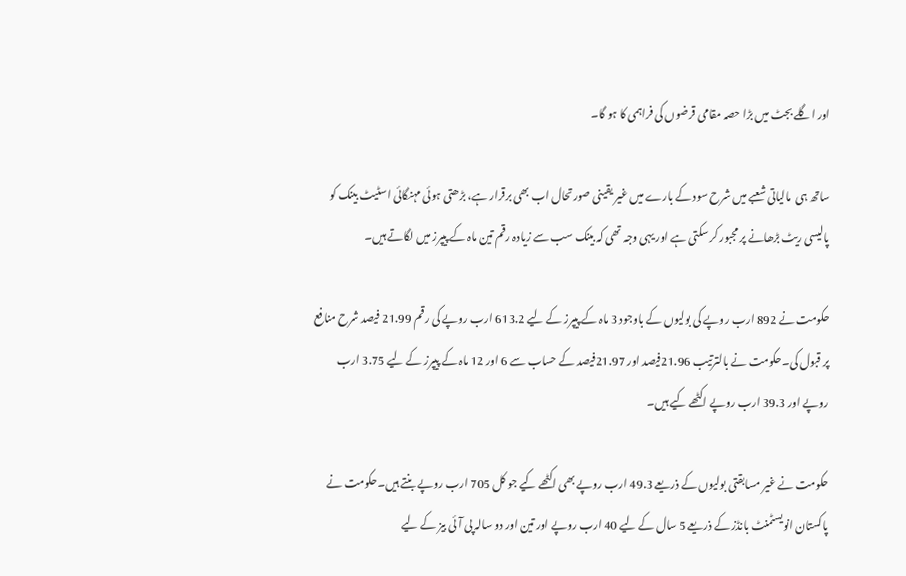اور اگلے بجٹ میں بڑا حصہ مقامی قرضوں کی فراہمی کا ہو گا۔

ساتھ ہی  مالیاتی شعبے میں شرح سود کے بارے میں غیر یقینی صورتحال اب بھی برقرار ہے، بڑھتی ہوئی مہنگائی اسٹیٹ بینک کو پالیسی ریٹ بڑھانے پر مجبور کر سکتی ہے اور یہی وجہ تھی کہ بینک سب سے زیادہ رقم تین ماہ کے پیپرز میں لگاتے ہیں۔

حکومت نے 892 ارب روپے کی بولیوں کے باوجود 3 ماہ کے پیپرز کے لیے 613.2 ارب روپے کی رقم 21.99 فیصد شرح منافع پر قبول کی۔حکومت نے بالترتیب 21.96فیصد اور 21.97فیصد کے حساب سے 6 اور 12 ماہ کے پیپرز کے لیے 3.75 ارب روپے اور 39.3 ارب روپے اکٹھے کیے ہیں۔

حکومت نے غیر مسابقتی بولیوں کے ذریعے 49.3 ارب روپے بھی اکٹھے کیے جو کل 705 ارب روپے بنتے ہیں۔حکومت نے پاکستان انویسٹمنٹ بانڈز کے ذریعے 5 سال کے لیے 40 ارب روپے اور تین اور دو سالہ پی آئی بیز کے لیے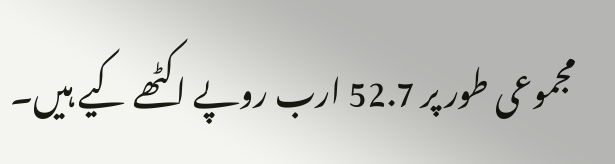مجموعی طور پر 52.7 ارب روپے اکٹھے کیے ہیں۔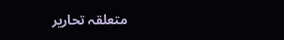متعلقہ تحاریر